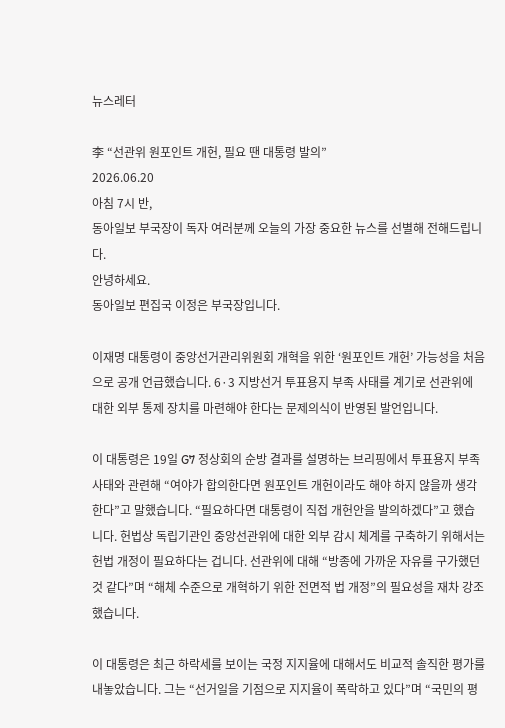뉴스레터

李 “선관위 원포인트 개헌, 필요 땐 대통령 발의”
2026.06.20
아침 7시 반,
동아일보 부국장이 독자 여러분께 오늘의 가장 중요한 뉴스를 선별해 전해드립니다.
안녕하세요.
동아일보 편집국 이정은 부국장입니다.

이재명 대통령이 중앙선거관리위원회 개혁을 위한 ‘원포인트 개헌’ 가능성을 처음으로 공개 언급했습니다. 6·3 지방선거 투표용지 부족 사태를 계기로 선관위에 대한 외부 통제 장치를 마련해야 한다는 문제의식이 반영된 발언입니다.

이 대통령은 19일 G7 정상회의 순방 결과를 설명하는 브리핑에서 투표용지 부족 사태와 관련해 “여야가 합의한다면 원포인트 개헌이라도 해야 하지 않을까 생각한다”고 말했습니다. “필요하다면 대통령이 직접 개헌안을 발의하겠다”고 했습니다. 헌법상 독립기관인 중앙선관위에 대한 외부 감시 체계를 구축하기 위해서는 헌법 개정이 필요하다는 겁니다. 선관위에 대해 “방종에 가까운 자유를 구가했던 것 같다”며 “해체 수준으로 개혁하기 위한 전면적 법 개정”의 필요성을 재차 강조했습니다.

이 대통령은 최근 하락세를 보이는 국정 지지율에 대해서도 비교적 솔직한 평가를 내놓았습니다. 그는 “선거일을 기점으로 지지율이 폭락하고 있다”며 “국민의 평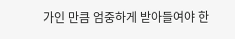가인 만큼 엄중하게 받아들여야 한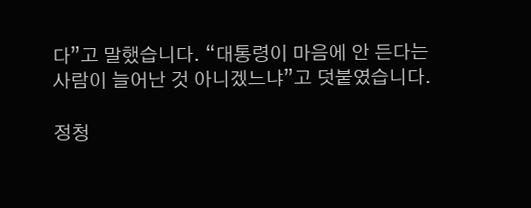다”고 말했습니다. “대통령이 마음에 안 든다는 사람이 늘어난 것 아니겠느냐”고 덧붙였습니다.

정청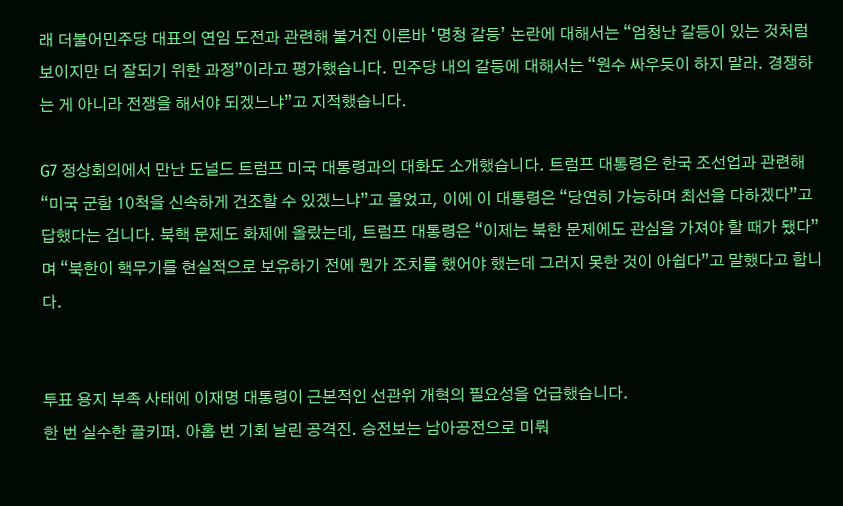래 더불어민주당 대표의 연임 도전과 관련해 불거진 이른바 ‘명청 갈등’ 논란에 대해서는 “엄청난 갈등이 있는 것처럼 보이지만 더 잘되기 위한 과정”이라고 평가했습니다. 민주당 내의 갈등에 대해서는 “원수 싸우듯이 하지 말라. 경쟁하는 게 아니라 전쟁을 해서야 되겠느냐”고 지적했습니다.

G7 정상회의에서 만난 도널드 트럼프 미국 대통령과의 대화도 소개했습니다. 트럼프 대통령은 한국 조선업과 관련해 “미국 군함 10척을 신속하게 건조할 수 있겠느냐”고 물었고, 이에 이 대통령은 “당연히 가능하며 최선을 다하겠다”고 답했다는 겁니다. 북핵 문제도 화제에 올랐는데, 트럼프 대통령은 “이제는 북한 문제에도 관심을 가져야 할 때가 됐다”며 “북한이 핵무기를 현실적으로 보유하기 전에 뭔가 조치를 했어야 했는데 그러지 못한 것이 아쉽다”고 말했다고 합니다.


투표 용지 부족 사태에 이재명 대통령이 근본적인 선관위 개혁의 필요성을 언급했습니다.
한 번 실수한 골키퍼. 아홉 번 기회 날린 공격진. 승전보는 남아공전으로 미뤄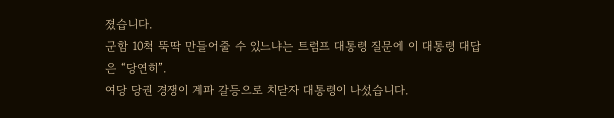졌습니다.
군함 10척 뚝딱 만들어줄 수 있느냐는 트럼프 대통령 질문에 이 대통령 대답은 “당연히”.
여당 당권 경쟁이 계파 갈등으로 치닫자 대통령이 나섰습니다.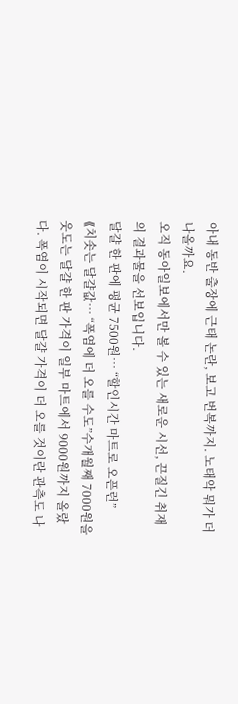아내 동반 출장에 근태 논란, 보고 번복까지. 노태악 뭐가 더 나올까요.
오직 동아일보에서만 볼 수 있는 새로운 시선, 끈질긴 취재의 결과물을 선보입니다.
달걀 한 판에 평균 7500원… “할인시간 마트로 오픈런”
⟪치솟는 달걀값… “폭염에 더 오를 수도”수개월째 7000원을 웃도는 달걀 한 판 가격이 일부 마트에서 9000원까지 올랐다. 폭염이 시작되면 달걀 가격이 더 오를 것이란 관측도 나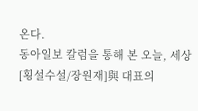온다.
동아일보 칼럼을 통해 본 오늘, 세상
[횡설수설/장원재]與 대표의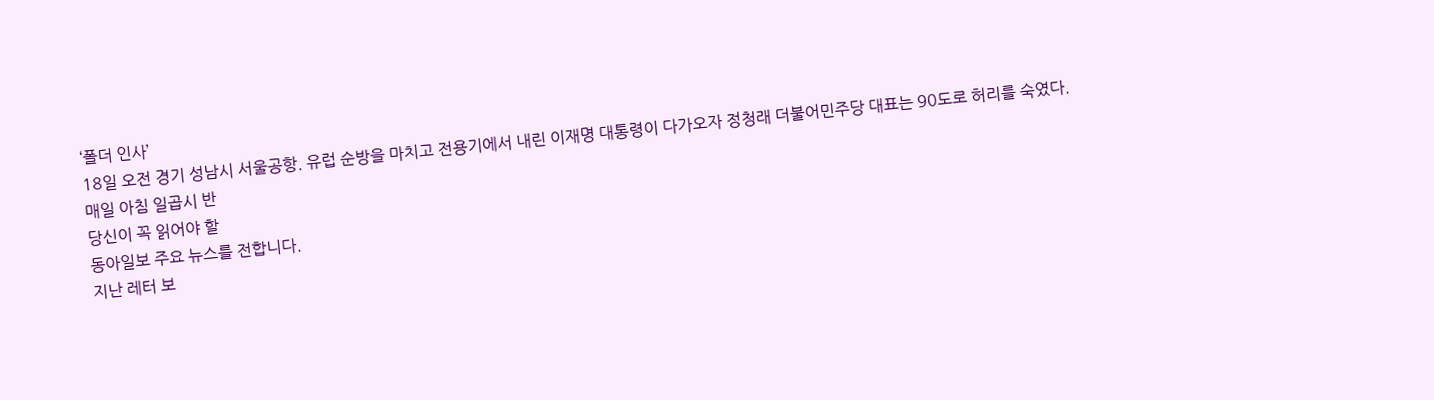‘폴더 인사’
18일 오전 경기 성남시 서울공항. 유럽 순방을 마치고 전용기에서 내린 이재명 대통령이 다가오자 정청래 더불어민주당 대표는 90도로 허리를 숙였다.
매일 아침 일곱시 반
당신이 꼭 읽어야 할
동아일보 주요 뉴스를 전합니다.
지난 레터 보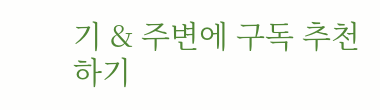기 & 주변에 구독 추천하기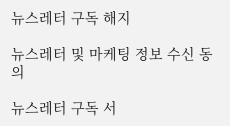뉴스레터 구독 해지

뉴스레터 및 마케팅 정보 수신 동의

뉴스레터 구독 서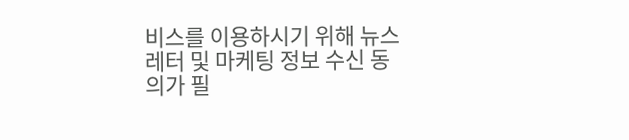비스를 이용하시기 위해 뉴스레터 및 마케팅 정보 수신 동의가 필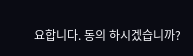요합니다. 동의 하시겠습니까?